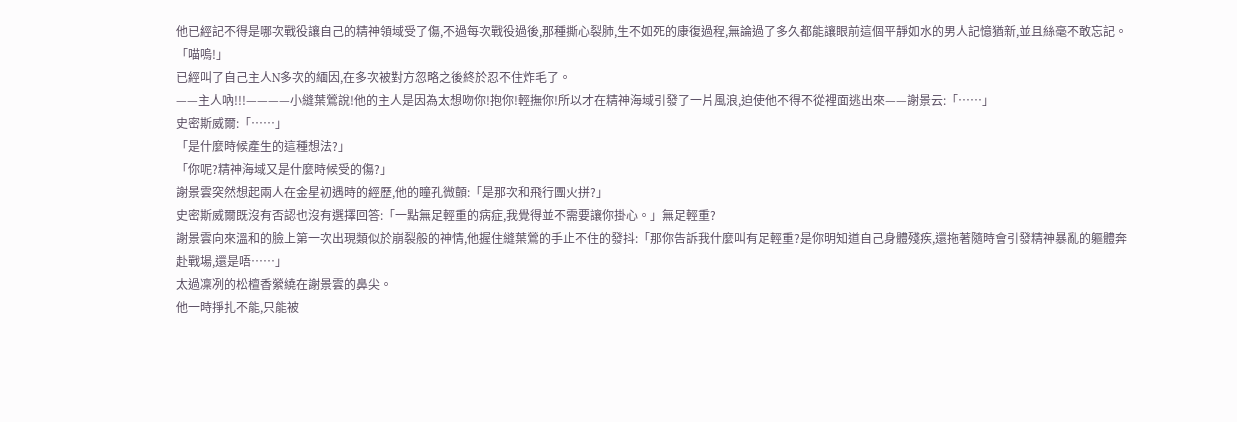他已經記不得是哪次戰役讓自己的精神領域受了傷,不過每次戰役過後,那種撕心裂肺,生不如死的康復過程,無論過了多久都能讓眼前這個平靜如水的男人記憶猶新,並且絲毫不敢忘記。
「喵嗚!」
已經叫了自己主人N多次的緬因,在多次被對方忽略之後終於忍不住炸毛了。
——主人吶!!!————小縫葉鶯說!他的主人是因為太想吻你!抱你!輕撫你!所以才在精神海域引發了一片風浪,迫使他不得不從裡面逃出來——謝景云:「……」
史密斯威爾:「……」
「是什麼時候產生的這種想法?」
「你呢?精神海域又是什麼時候受的傷?」
謝景雲突然想起兩人在金星初遇時的經歷,他的瞳孔微顫:「是那次和飛行團火拼?」
史密斯威爾既沒有否認也沒有選擇回答:「一點無足輕重的病症,我覺得並不需要讓你掛心。」無足輕重?
謝景雲向來溫和的臉上第一次出現類似於崩裂般的神情,他握住縫葉鶯的手止不住的發抖:「那你告訴我什麼叫有足輕重?是你明知道自己身體殘疾,還拖著隨時會引發精神暴亂的軀體奔赴戰場,還是唔……」
太過凜冽的松檀香縈繞在謝景雲的鼻尖。
他一時掙扎不能,只能被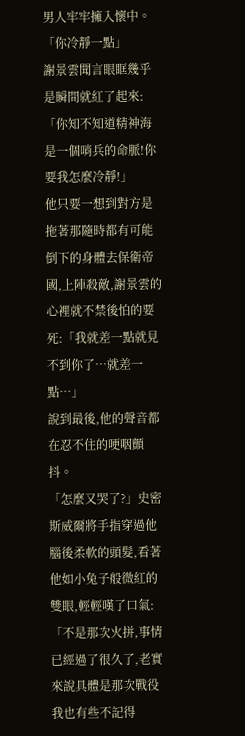男人牢牢擁入懷中。
「你冷靜一點」
謝景雲聞言眼眶幾乎是瞬間就紅了起來:「你知不知道精神海是一個哨兵的命脈!你要我怎麼冷靜!」
他只要一想到對方是拖著那隨時都有可能倒下的身體去保衛帝國,上陣殺敵,謝景雲的心裡就不禁後怕的要死:「我就差一點就見不到你了…就差一點…」
說到最後,他的聲音都在忍不住的哽咽顫抖。
「怎麼又哭了?」史密斯威爾將手指穿過他腦後柔軟的頭髮,看著他如小兔子般微紅的雙眼,輕輕嘆了口氣:「不是那次火拼,事情已經過了很久了,老實來說具體是那次戰役我也有些不記得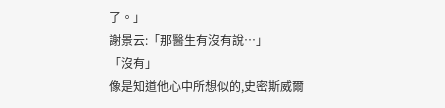了。」
謝景云:「那醫生有沒有說…」
「沒有」
像是知道他心中所想似的,史密斯威爾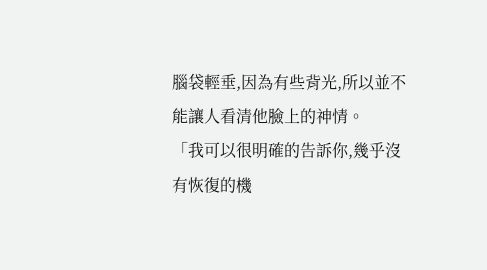腦袋輕垂,因為有些背光,所以並不能讓人看清他臉上的神情。
「我可以很明確的告訴你,幾乎沒有恢復的機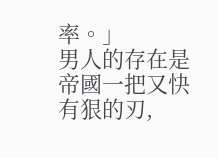率。」
男人的存在是帝國一把又快有狠的刃,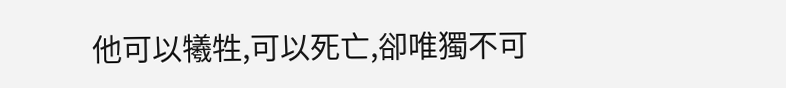他可以犧牲,可以死亡,卻唯獨不可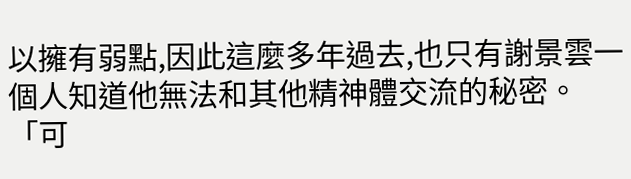以擁有弱點,因此這麼多年過去,也只有謝景雲一個人知道他無法和其他精神體交流的秘密。
「可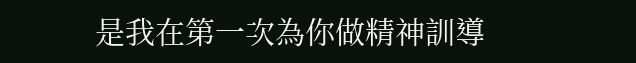是我在第一次為你做精神訓導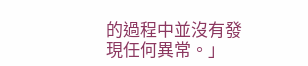的過程中並沒有發現任何異常。」